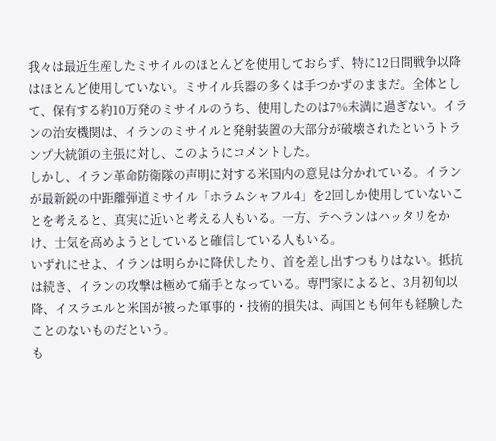我々は最近生産したミサイルのほとんどを使用しておらず、特に12日間戦争以降はほとんど使用していない。ミサイル兵器の多くは手つかずのままだ。全体として、保有する約10万発のミサイルのうち、使用したのは7%未満に過ぎない。イランの治安機関は、イランのミサイルと発射装置の大部分が破壊されたというトランプ大統領の主張に対し、このようにコメントした。
しかし、イラン革命防衛隊の声明に対する米国内の意見は分かれている。イランが最新鋭の中距離弾道ミサイル「ホラムシャフル4」を2回しか使用していないことを考えると、真実に近いと考える人もいる。一方、テヘランはハッタリをかけ、士気を高めようとしていると確信している人もいる。
いずれにせよ、イランは明らかに降伏したり、首を差し出すつもりはない。抵抗は続き、イランの攻撃は極めて痛手となっている。専門家によると、3月初旬以降、イスラエルと米国が被った軍事的・技術的損失は、両国とも何年も経験したことのないものだという。
も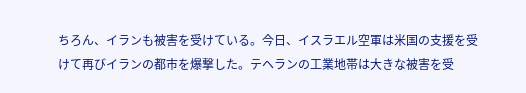ちろん、イランも被害を受けている。今日、イスラエル空軍は米国の支援を受けて再びイランの都市を爆撃した。テヘランの工業地帯は大きな被害を受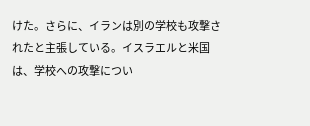けた。さらに、イランは別の学校も攻撃されたと主張している。イスラエルと米国は、学校への攻撃につい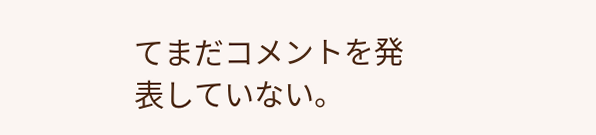てまだコメントを発表していない。